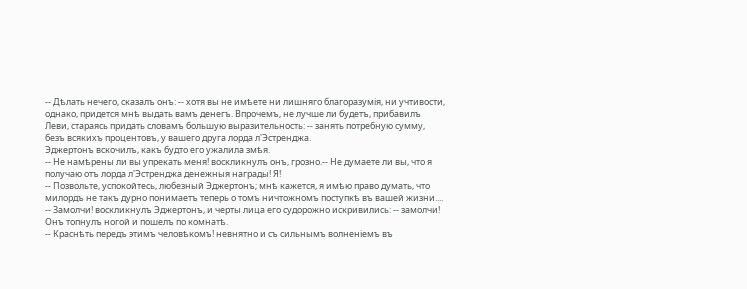-- Дѣлать нечего, сказалъ онъ: -- хотя вы не имѣете ни лишняго благоразумія, ни учтивости, однако, придется мнѣ выдать вамъ денегъ. Впрочемъ, не лучше ли будетъ, прибавилъ Леви, стараясь придать словамъ большую выразительность: -- занять потребную сумму, безъ всякихъ процентовъ, у вашего друга лорда л'Эстренджа.
Эджертонъ вскочилъ, какъ будто его ужалила змѣя.
-- Не намѣрены ли вы упрекать меня! воскликнулъ онъ, грозно.-- Не думаете ли вы, что я получаю отъ лорда л'Эстренджа денежныя награды! Я!
-- Позвольте, успокойтесь, любезный Эджертонъ; мнѣ кажется, я имѣю право думать, что милордъ не такъ дурно понимаетъ теперь о томъ ничтожномъ поступкѣ въ вашей жизни....
-- Замолчи! воскликнулъ Эджертонъ, и черты лица его судорожно искривились: -- замолчи!
Онъ топнулъ ногой и пошелъ по комнатѣ.
-- Краснѣть передъ этимъ человѣкомъ! невнятно и съ сильнымъ волненіемъ въ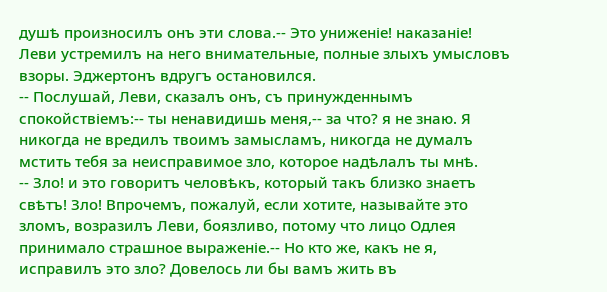душѣ произносилъ онъ эти слова.-- Это униженіе! наказаніе!
Леви устремилъ на него внимательные, полные злыхъ умысловъ взоры. Эджертонъ вдругъ остановился.
-- Послушай, Леви, сказалъ онъ, съ принужденнымъ спокойствіемъ:-- ты ненавидишь меня,-- за что? я не знаю. Я никогда не вредилъ твоимъ замысламъ, никогда не думалъ мстить тебя за неисправимое зло, которое надѣлалъ ты мнѣ.
-- Зло! и это говоритъ человѣкъ, который такъ близко знаетъ свѣтъ! Зло! Впрочемъ, пожалуй, если хотите, называйте это зломъ, возразилъ Леви, боязливо, потому что лицо Одлея принимало страшное выраженіе.-- Но кто же, какъ не я, исправилъ это зло? Довелось ли бы вамъ жить въ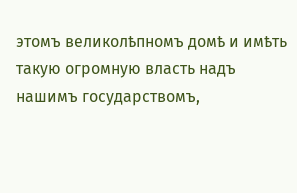этомъ великолѣпномъ домѣ и имѣть такую огромную власть надъ нашимъ государствомъ,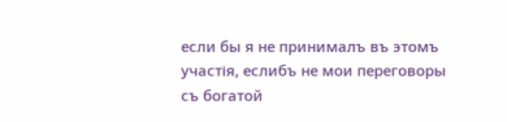если бы я не принималъ въ этомъ участія, еслибъ не мои переговоры съ богатой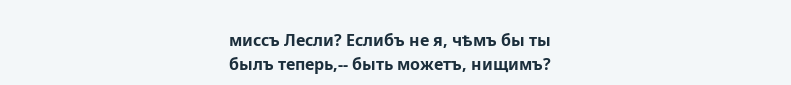миссъ Лесли? Еслибъ не я, чѣмъ бы ты былъ теперь,-- быть можетъ, нищимъ?